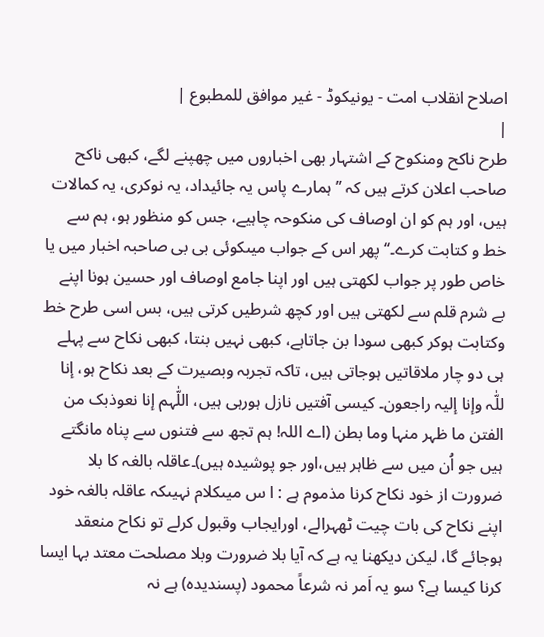اصلاح انقلاب امت - یونیکوڈ - غیر موافق للمطبوع |
|
طرح ناکح ومنکوح کے اشتہار بھی اخباروں میں چھپنے لگے، کبھی ناکح صاحب اعلان کرتے ہیں کہ ’’ہمارے پاس یہ جائیداد، یہ نوکری، یہ کمالات ہیں، اور ہم کو ان اوصاف کی منکوحہ چاہیے، جس کو منظور ہو، ہم سے خط و کتابت کرے۔‘‘ پھر اس کے جواب میںکوئی بی بی صاحبہ اخبار میں یا خاص طور پر جواب لکھتی ہیں اور اپنا جامع اوصاف اور حسین ہونا اپنے بے شرم قلم سے لکھتی ہیں اور کچھ شرطیں کرتی ہیں، بس اسی طرح خط وکتابت ہوکر کبھی سودا بن جاتاہے، کبھی نہیں بنتا، کبھی نکاح سے پہلے ہی دو چار ملاقاتیں ہوجاتی ہیں، تاکہ تجربہ وبصیرت کے بعد نکاح ہو، إنا للّٰہ وإنا إلیہ راجعون۔ کیسی آفتیں نازل ہورہی ہیں، اللّٰہم إنا نعوذبک من الفتن ما ظہر منہا وما بطن (اے اللہ! ہم تجھ سے فتنوں سے پناہ مانگتے ہیں جو اُن میں سے ظاہر ہیں،اور جو پوشیدہ ہیں)۔عاقلہ بالغہ کا بلا ضرورت از خود نکاح کرنا مذموم ہے : ا س میںکلام نہیںکہ عاقلہ بالغہ خود اپنے نکاح کی بات چیت ٹھہرالے، اورایجاب وقبول کرلے تو نکاح منعقد ہوجائے گا، لیکن دیکھنا یہ ہے کہ آیا بلا ضرورت وبلا مصلحت معتد بہا ایسا کرنا کیسا ہے؟ سو یہ اَمر نہ شرعاً محمود (پسندیدہ) ہے نہ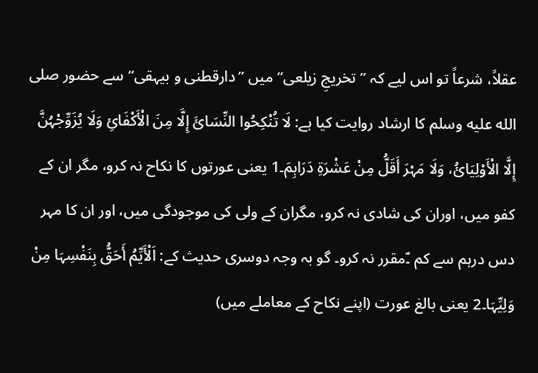عقلاً، شرعاً تو اس لیے کہ ’’تخریجِ زیلعی‘‘ میں ’’دارقطنی و بیہقی‘‘ سے حضور صلى الله عليه وسلم کا ارشاد روایت کیا ہے: لَا تُنْکِحُوا النِّسَائَ إِلَّا مِنَ الْأَکْفَائِ وَلَا یُزَوِّجْہُنَّ إِلَّا الْأَوْلِیَائُ، وَلَا مَہْرَ أَقَلُّ مِنْ عَشْرَۃِ دَرَاہِمَ۔1 یعنی عورتوں کا نکاح نہ کرو، مگر ان کے کفو میں، اوران کی شادی نہ کرو، مگران کے ولی کی موجودگی میں، اور ان کا مہر دس درہم سے کم ۔ّمقرر نہ کرو۔ گو بہ وجہ دوسری حدیث کے: اَلْأَیِّمُ أَحَقُّ بِنَفْسِہَا مِنْ وَلِیِّہَا۔2 یعنی بالغ عورت (اپنے نکاح کے معاملے میں)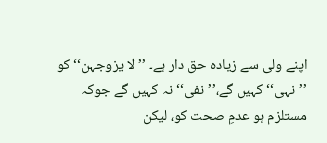اپنے ولی سے زیادہ حق دار ہے۔ ’’لا یزوجہن‘‘کو ’’نہی‘‘ کہیں گے،’’ نفی‘‘ نہ کہیں گے جوکہ مستلزم ہو عدمِ صحت کو، لیکن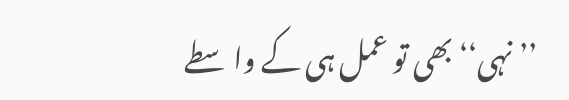’’نہی‘‘ بھی تو عمل ہی کے واسطے